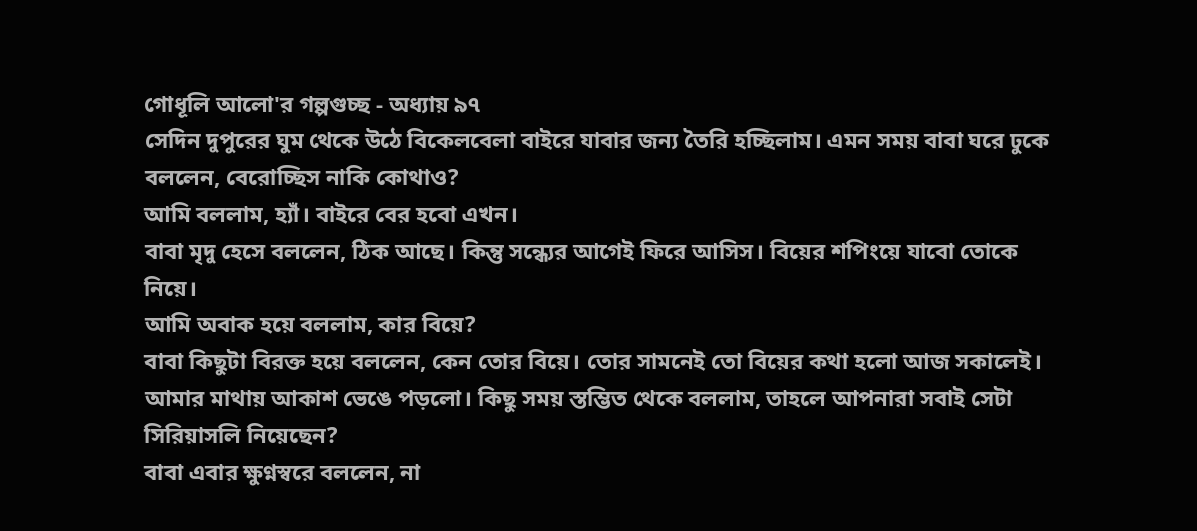গোধূলি আলো'র গল্পগুচ্ছ - অধ্যায় ৯৭
সেদিন দুপুরের ঘুম থেকে উঠে বিকেলবেলা বাইরে যাবার জন্য তৈরি হচ্ছিলাম। এমন সময় বাবা ঘরে ঢুকে বললেন, বেরোচ্ছিস নাকি কোথাও?
আমি বললাম, হ্যাঁ। বাইরে বের হবো এখন।
বাবা মৃদু হেসে বললেন, ঠিক আছে। কিন্তু সন্ধ্যের আগেই ফিরে আসিস। বিয়ের শপিংয়ে যাবো তোকে নিয়ে।
আমি অবাক হয়ে বললাম, কার বিয়ে?
বাবা কিছুটা বিরক্ত হয়ে বললেন, কেন তোর বিয়ে। তোর সামনেই তো বিয়ের কথা হলো আজ সকালেই।
আমার মাথায় আকাশ ভেঙে পড়লো। কিছু সময় স্তম্ভিত থেকে বললাম, তাহলে আপনারা সবাই সেটা সিরিয়াসলি নিয়েছেন?
বাবা এবার ক্ষুণ্নস্বরে বললেন, না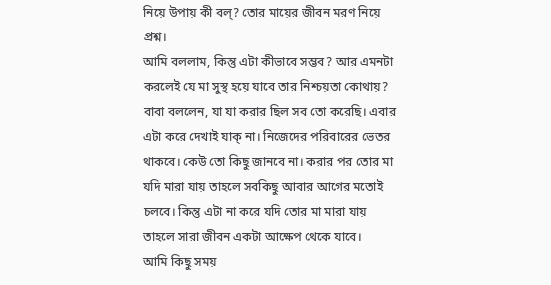নিয়ে উপায় কী বল্? তোর মায়ের জীবন মরণ নিয়ে প্রশ্ন।
আমি বললাম, কিন্তু এটা কীভাবে সম্ভব? আর এমনটা করলেই যে মা সুস্থ হয়ে যাবে তার নিশ্চয়তা কোথায়?
বাবা বললেন, যা যা করার ছিল সব তো করেছি। এবার এটা করে দেখাই যাক্ না। নিজেদের পরিবারের ভেতর থাকবে। কেউ তো কিছু জানবে না। করার পর তোর মা যদি মারা যায় তাহলে সবকিছু আবার আগের মতোই চলবে। কিন্তু এটা না করে যদি তোর মা মারা যায় তাহলে সারা জীবন একটা আক্ষেপ থেকে যাবে।
আমি কিছু সময়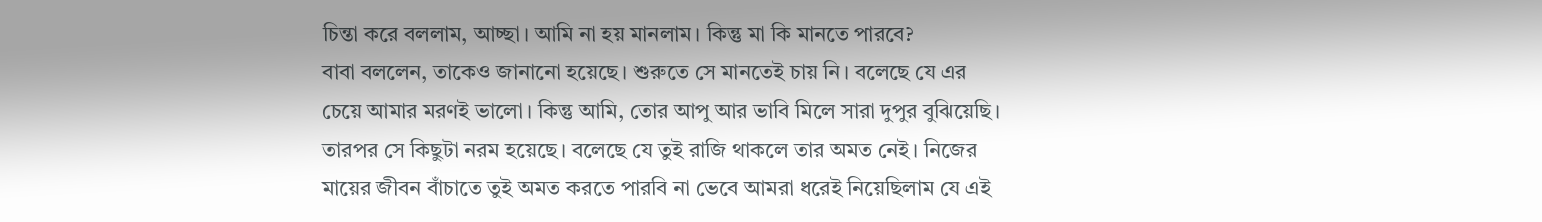চিন্তা করে বললাম, আচ্ছা। আমি না হয় মানলাম। কিন্তু মা কি মানতে পারবে?
বাবা বললেন, তাকেও জানানো হয়েছে। শুরুতে সে মানতেই চায় নি। বলেছে যে এর চেয়ে আমার মরণই ভালো। কিন্তু আমি, তোর আপু আর ভাবি মিলে সারা দুপুর বুঝিয়েছি। তারপর সে কিছুটা নরম হয়েছে। বলেছে যে তুই রাজি থাকলে তার অমত নেই। নিজের মায়ের জীবন বাঁচাতে তুই অমত করতে পারবি না ভেবে আমরা ধরেই নিয়েছিলাম যে এই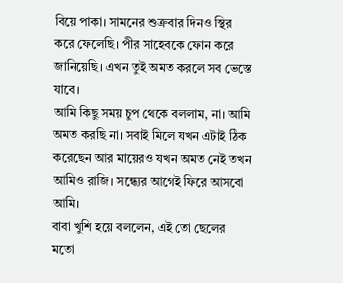বিয়ে পাকা। সামনের শুক্রবার দিনও স্থির করে ফেলেছি। পীর সাহেবকে ফোন করে জানিয়েছি। এখন তুই অমত করলে সব ভেস্তে যাবে।
আমি কিছু সময় চুপ থেকে বললাম, না। আমি অমত করছি না। সবাই মিলে যখন এটাই ঠিক করেছেন আর মায়েরও যখন অমত নেই তখন আমিও রাজি। সন্ধ্যের আগেই ফিরে আসবো আমি।
বাবা খুশি হয়ে বললেন, এই তো ছেলের মতো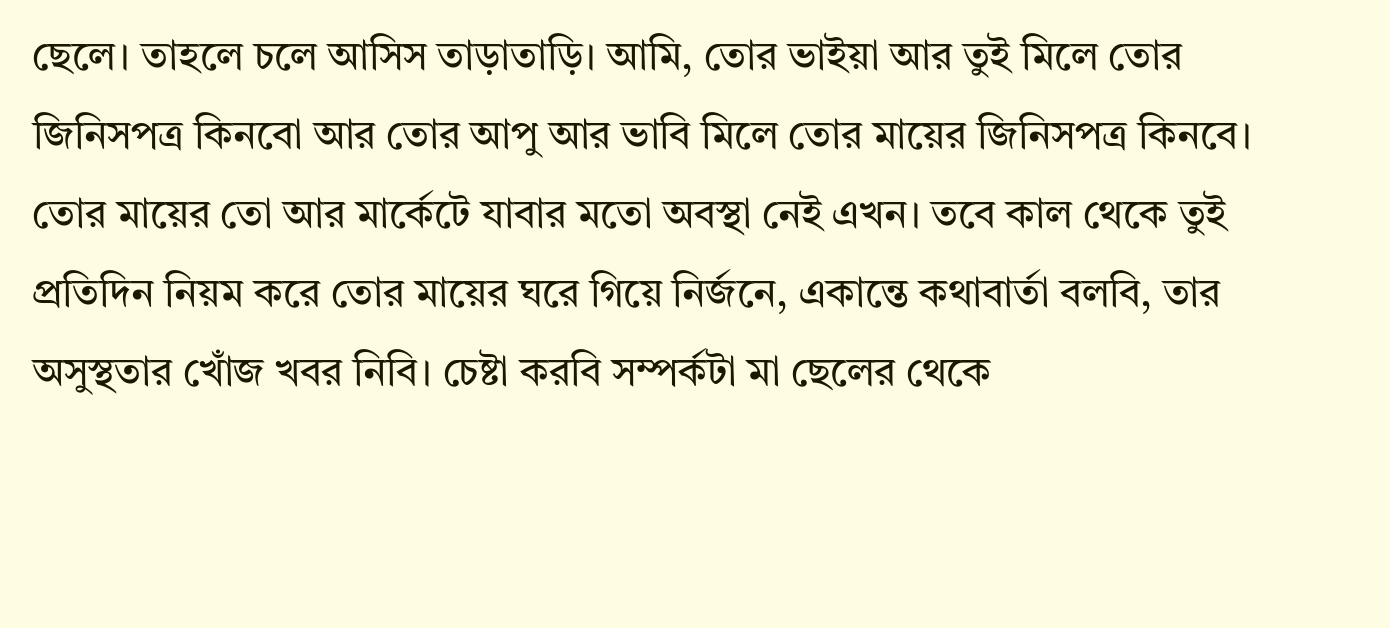ছেলে। তাহলে চলে আসিস তাড়াতাড়ি। আমি, তোর ভাইয়া আর তুই মিলে তোর জিনিসপত্র কিনবো আর তোর আপু আর ভাবি মিলে তোর মায়ের জিনিসপত্র কিনবে। তোর মায়ের তো আর মার্কেটে যাবার মতো অবস্থা নেই এখন। তবে কাল থেকে তুই প্রতিদিন নিয়ম করে তোর মায়ের ঘরে গিয়ে নির্জনে, একান্তে কথাবার্তা বলবি, তার অসুস্থতার খোঁজ খবর নিবি। চেষ্টা করবি সম্পর্কটা মা ছেলের থেকে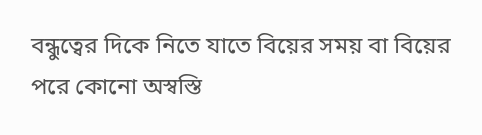বন্ধুত্বের দিকে নিতে যাতে বিয়ের সময় বা বিয়ের পরে কোনো অস্বস্তি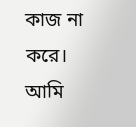কাজ না করে।
আমি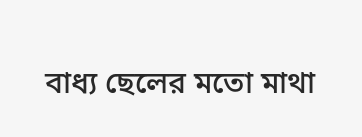বাধ্য ছেলের মতো মাথা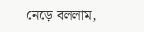নেড়ে বললাম,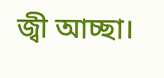জ্বী আচ্ছা।